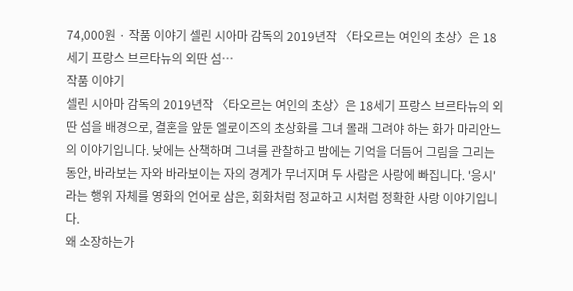74,000원 · 작품 이야기 셀린 시아마 감독의 2019년작 〈타오르는 여인의 초상〉은 18세기 프랑스 브르타뉴의 외딴 섬…
작품 이야기
셀린 시아마 감독의 2019년작 〈타오르는 여인의 초상〉은 18세기 프랑스 브르타뉴의 외딴 섬을 배경으로, 결혼을 앞둔 엘로이즈의 초상화를 그녀 몰래 그려야 하는 화가 마리안느의 이야기입니다. 낮에는 산책하며 그녀를 관찰하고 밤에는 기억을 더듬어 그림을 그리는 동안, 바라보는 자와 바라보이는 자의 경계가 무너지며 두 사람은 사랑에 빠집니다. '응시'라는 행위 자체를 영화의 언어로 삼은, 회화처럼 정교하고 시처럼 정확한 사랑 이야기입니다.
왜 소장하는가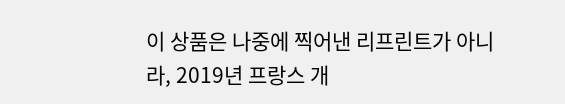이 상품은 나중에 찍어낸 리프린트가 아니라, 2019년 프랑스 개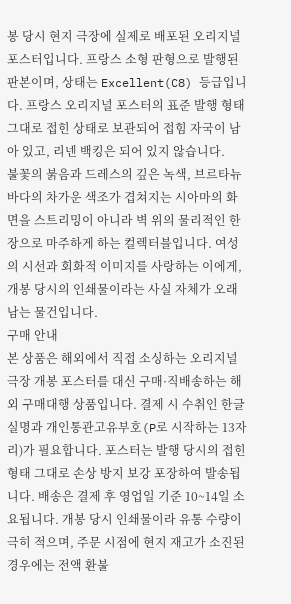봉 당시 현지 극장에 실제로 배포된 오리지널 포스터입니다. 프랑스 소형 판형으로 발행된 판본이며, 상태는 Excellent(C8) 등급입니다. 프랑스 오리지널 포스터의 표준 발행 형태 그대로 접힌 상태로 보관되어 접힘 자국이 남아 있고, 리넨 백킹은 되어 있지 않습니다.
불꽃의 붉음과 드레스의 깊은 녹색, 브르타뉴 바다의 차가운 색조가 겹쳐지는 시아마의 화면을 스트리밍이 아니라 벽 위의 물리적인 한 장으로 마주하게 하는 컬렉터블입니다. 여성의 시선과 회화적 이미지를 사랑하는 이에게, 개봉 당시의 인쇄물이라는 사실 자체가 오래 남는 물건입니다.
구매 안내
본 상품은 해외에서 직접 소싱하는 오리지널 극장 개봉 포스터를 대신 구매·직배송하는 해외 구매대행 상품입니다. 결제 시 수취인 한글 실명과 개인통관고유부호(P로 시작하는 13자리)가 필요합니다. 포스터는 발행 당시의 접힌 형태 그대로 손상 방지 보강 포장하여 발송됩니다. 배송은 결제 후 영업일 기준 10~14일 소요됩니다. 개봉 당시 인쇄물이라 유통 수량이 극히 적으며, 주문 시점에 현지 재고가 소진된 경우에는 전액 환불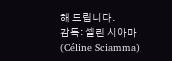해 드립니다.
감독: 셀린 시아마 (Céline Sciamma)